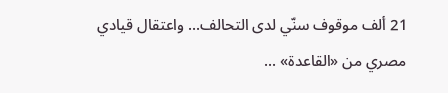21 ألف موقوف سنّي لدى التحالف... واعتقال قيادي مصري من «القاعدة» ...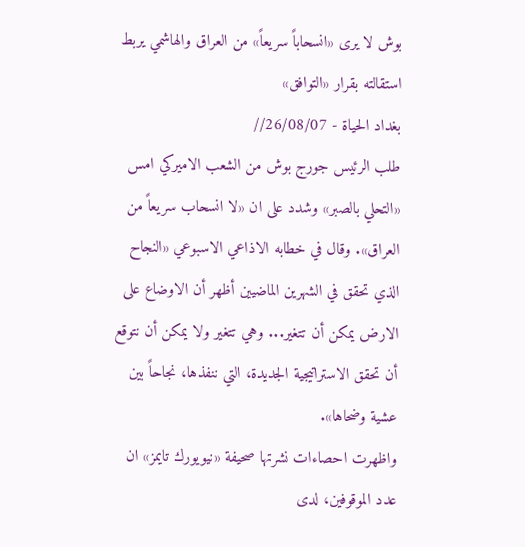بوش لا يرى «انسحاباً سريعاً» من العراق والهاشمي يربط استقالته بقرار «التوافق»
بغداد الحياة - 26/08/07//
طلب الرئيس جورج بوش من الشعب الاميركي امس «التحلي بالصبر» وشدد على ان «لا انسحاب سريعاً من العراق». وقال في خطابه الاذاعي الاسبوعي «النجاح الذي تحقق في الشهرين الماضيين أظهر أن الاوضاع على الارض يمكن أن تتغير... وهي تتغير ولا يمكن أن نتوقع أن تحقق الاستراتيجية الجديدة، التي ننفذها، نجاحاً بين عشية وضحاها».
واظهرت احصاءات نشرتها صحيفة «نيويورك تايمز» ان عدد الموقوفين، لدى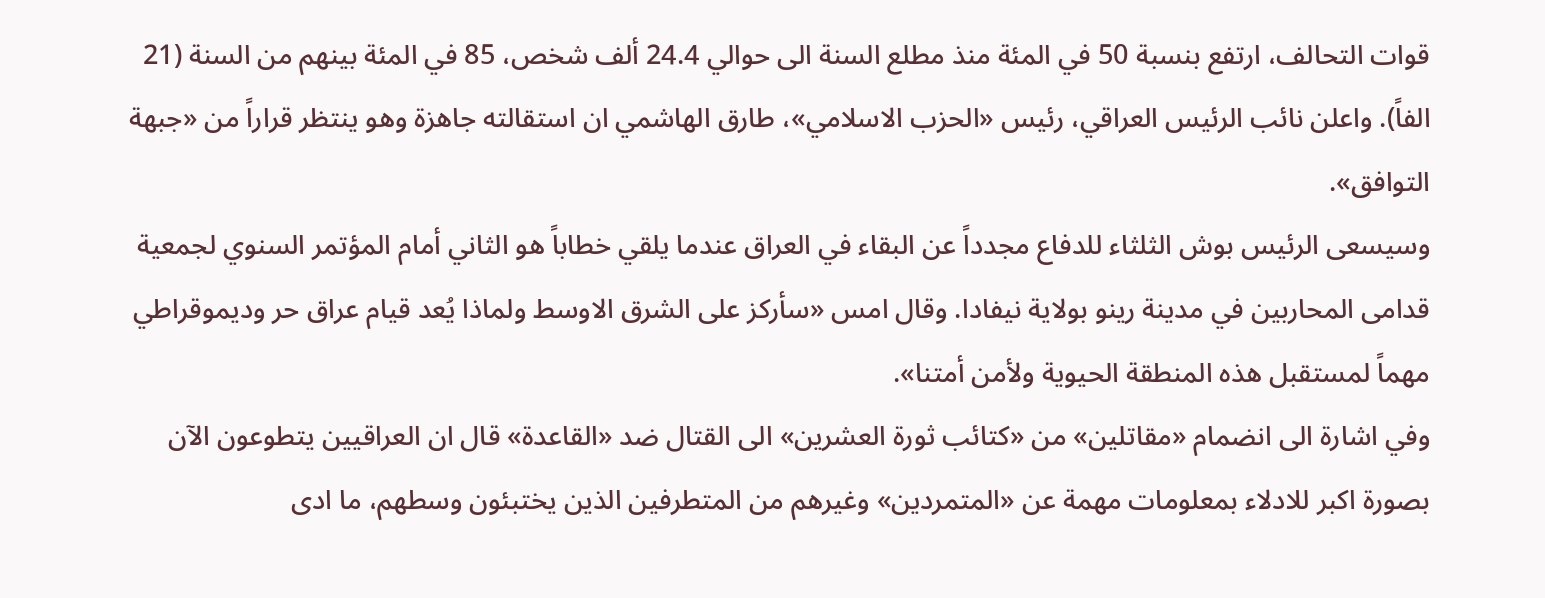قوات التحالف، ارتفع بنسبة 50 في المئة منذ مطلع السنة الى حوالي 24.4 ألف شخص، 85 في المئة بينهم من السنة (21 الفاً). واعلن نائب الرئيس العراقي، رئيس «الحزب الاسلامي»، طارق الهاشمي ان استقالته جاهزة وهو ينتظر قراراً من «جبهة التوافق».
وسيسعى الرئيس بوش الثلثاء للدفاع مجدداً عن البقاء في العراق عندما يلقي خطاباً هو الثاني أمام المؤتمر السنوي لجمعية قدامى المحاربين في مدينة رينو بولاية نيفادا. وقال امس «سأركز على الشرق الاوسط ولماذا يُعد قيام عراق حر وديموقراطي مهماً لمستقبل هذه المنطقة الحيوية ولأمن أمتنا».
وفي اشارة الى انضمام «مقاتلين» من «كتائب ثورة العشرين» الى القتال ضد «القاعدة» قال ان العراقيين يتطوعون الآن بصورة اكبر للادلاء بمعلومات مهمة عن «المتمردين» وغيرهم من المتطرفين الذين يختبئون وسطهم، ما ادى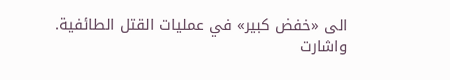الى «خفض كبير» في عمليات القتل الطائفية.
واشارت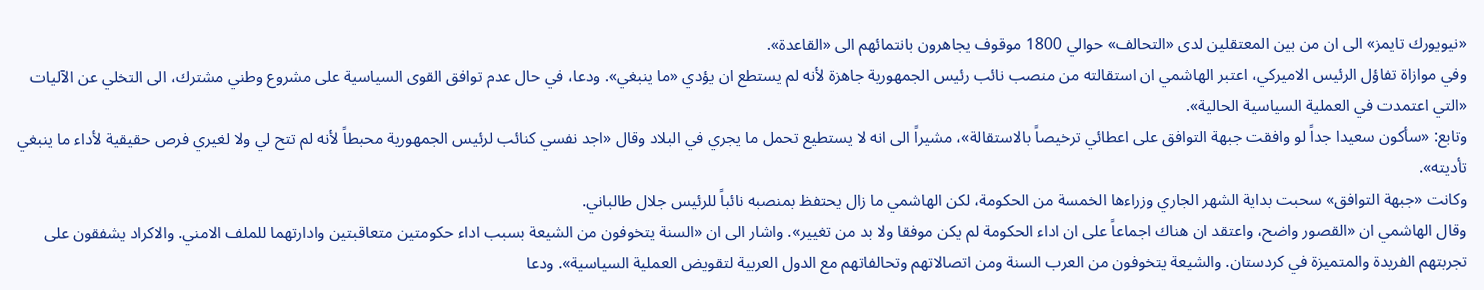«نيويورك تايمز» الى ان من بين المعتقلين لدى «التحالف» حوالي 1800 موقوف يجاهرون بانتمائهم الى «القاعدة».
وفي موازاة تفاؤل الرئيس الاميركي، اعتبر الهاشمي ان استقالته من منصب نائب رئيس الجمهورية جاهزة لأنه لم يستطع ان يؤدي «ما ينبغي». ودعا، في حال عدم توافق القوى السياسية على مشروع وطني مشترك، الى التخلي عن الآليات «التي اعتمدت في العملية السياسية الحالية».
وتابع: «سأكون سعيدا جداً لو وافقت جبهة التوافق على اعطائي ترخيصاً بالاستقالة»، مشيراً الى انه لا يستطيع تحمل ما يجري في البلاد وقال «اجد نفسي كنائب لرئيس الجمهورية محبطاً لأنه لم تتح لي ولا لغيري فرص حقيقية لأداء ما ينبغي تأديته».
وكانت «جبهة التوافق» سحبت بداية الشهر الجاري وزراءها الخمسة من الحكومة، لكن الهاشمي ما زال يحتفظ بمنصبه نائباً للرئيس جلال طالباني.
وقال الهاشمي ان «القصور واضح، واعتقد ان هناك اجماعاً على ان اداء الحكومة لم يكن موفقا ولا بد من تغيير». واشار الى ان «السنة يتخوفون من الشيعة بسبب اداء حكومتين متعاقبتين وادارتهما للملف الامني. والاكراد يشفقون على تجربتهم الفريدة والمتميزة في كردستان. والشيعة يتخوفون من العرب السنة ومن اتصالاتهم وتحالفاتهم مع الدول العربية لتقويض العملية السياسية». ودعا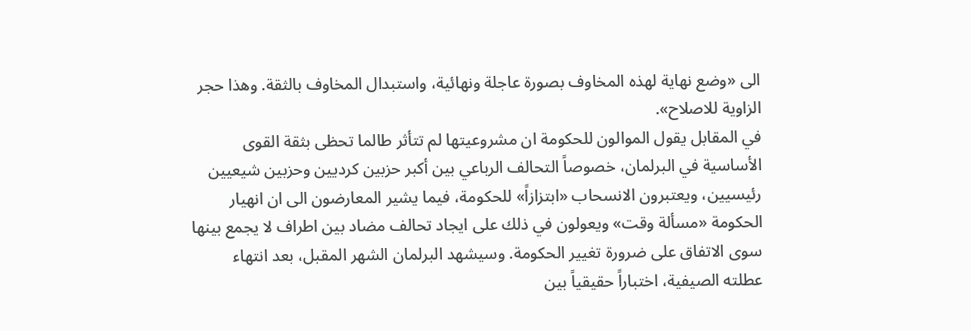الى «وضع نهاية لهذه المخاوف بصورة عاجلة ونهائية، واستبدال المخاوف بالثقة. وهذا حجر الزاوية للاصلاح».
في المقابل يقول الموالون للحكومة ان مشروعيتها لم تتأثر طالما تحظى بثقة القوى الأساسية في البرلمان، خصوصاً التحالف الرباعي بين أكبر حزبين كرديين وحزبين شيعيين رئيسيين، ويعتبرون الانسحاب «ابتزازاً» للحكومة، فيما يشير المعارضون الى ان انهيار الحكومة «مسألة وقت» ويعولون في ذلك على ايجاد تحالف مضاد بين اطراف لا يجمع بينها سوى الاتفاق على ضرورة تغيير الحكومة. وسيشهد البرلمان الشهر المقبل، بعد انتهاء عطلته الصيفية، اختباراً حقيقياً بين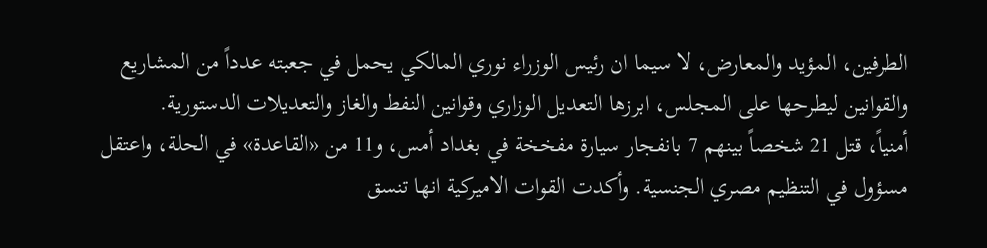الطرفين، المؤيد والمعارض، لا سيما ان رئيس الوزراء نوري المالكي يحمل في جعبته عدداً من المشاريع والقوانين ليطرحها على المجلس، ابرزها التعديل الوزاري وقوانين النفط والغاز والتعديلات الدستورية.
أمنياً، قتل 21 شخصاً بينهم 7 بانفجار سيارة مفخخة في بغداد أمس، و11 من «القاعدة» في الحلة، واعتقل مسؤول في التنظيم مصري الجنسية. وأكدت القوات الاميركية انها تنسق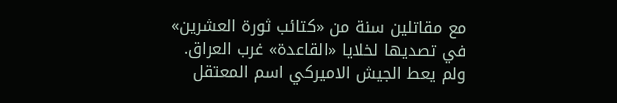مع مقاتلين سنة من «كتائب ثورة العشرين» في تصديها لخلايا «القاعدة» غرب العراق.
ولم يعط الجيش الاميركي اسم المعتقل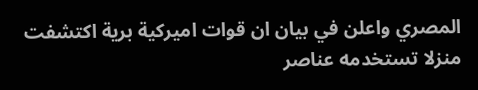المصري واعلن في بيان ان قوات اميركية برية اكتشفت منزلا تستخدمه عناصر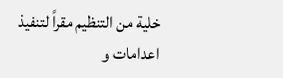خلية من التنظيم مقراً لتنفيذ اعدامات و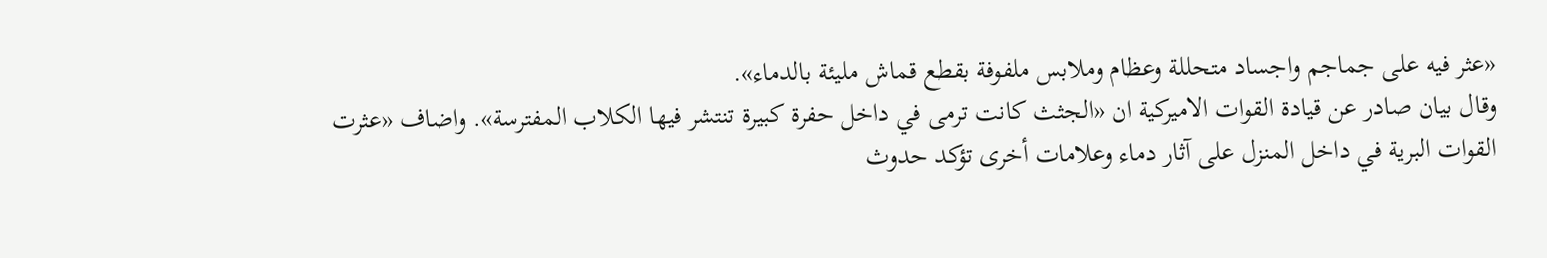«عثر فيه على جماجم واجساد متحللة وعظام وملابس ملفوفة بقطع قماش مليئة بالدماء».
وقال بيان صادر عن قيادة القوات الاميركية ان «الجثث كانت ترمى في داخل حفرة كبيرة تنتشر فيها الكلاب المفترسة». واضاف «عثرت القوات البرية في داخل المنزل على آثار دماء وعلامات أخرى تؤكد حدوث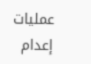عمليات إعدام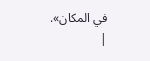في المكان».
|